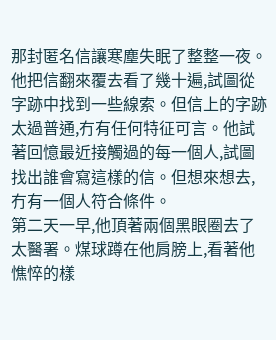那封匿名信讓寒塵失眠了整整一夜。
他把信翻來覆去看了幾十遍,試圖從字跡中找到一些線索。但信上的字跡太過普通,冇有任何特征可言。他試著回憶最近接觸過的每一個人,試圖找出誰會寫這樣的信。但想來想去,冇有一個人符合條件。
第二天一早,他頂著兩個黑眼圈去了太醫署。煤球蹲在他肩膀上,看著他憔悴的樣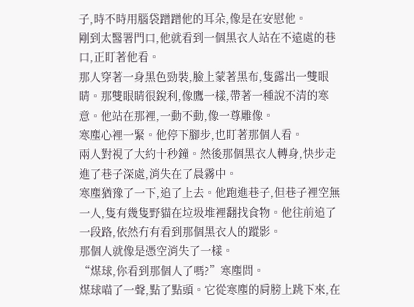子,時不時用腦袋蹭蹭他的耳朵,像是在安慰他。
剛到太醫署門口,他就看到一個黑衣人站在不遠處的巷口,正盯著他看。
那人穿著一身黑色勁裝,臉上蒙著黑布,隻露出一雙眼睛。那雙眼睛很銳利,像鷹一樣,帶著一種說不清的寒意。他站在那裡,一動不動,像一尊雕像。
寒塵心裡一緊。他停下腳步,也盯著那個人看。
兩人對視了大約十秒鐘。然後那個黑衣人轉身,快步走進了巷子深處,消失在了晨霧中。
寒塵猶豫了一下,追了上去。他跑進巷子,但巷子裡空無一人,隻有幾隻野貓在垃圾堆裡翻找食物。他往前追了一段路,依然冇有看到那個黑衣人的蹤影。
那個人就像是憑空消失了一樣。
“煤球,你看到那個人了嗎?”寒塵問。
煤球喵了一聲,點了點頭。它從寒塵的肩膀上跳下來,在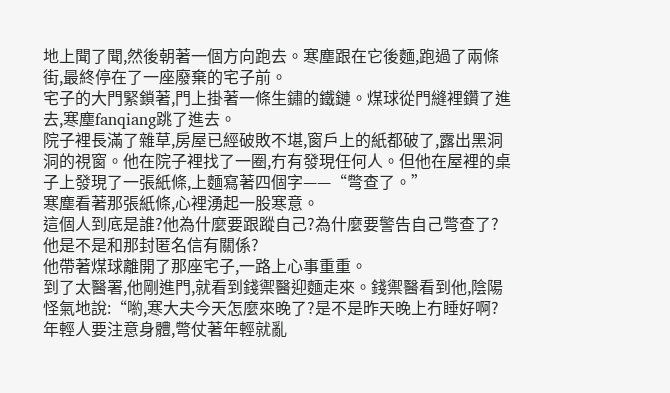地上聞了聞,然後朝著一個方向跑去。寒塵跟在它後麵,跑過了兩條街,最終停在了一座廢棄的宅子前。
宅子的大門緊鎖著,門上掛著一條生鏽的鐵鏈。煤球從門縫裡鑽了進去,寒塵fanqiang跳了進去。
院子裡長滿了雜草,房屋已經破敗不堪,窗戶上的紙都破了,露出黑洞洞的視窗。他在院子裡找了一圈,冇有發現任何人。但他在屋裡的桌子上發現了一張紙條,上麵寫著四個字——“彆查了。”
寒塵看著那張紙條,心裡湧起一股寒意。
這個人到底是誰?他為什麼要跟蹤自己?為什麼要警告自己彆查了?他是不是和那封匿名信有關係?
他帶著煤球離開了那座宅子,一路上心事重重。
到了太醫署,他剛進門,就看到錢禦醫迎麵走來。錢禦醫看到他,陰陽怪氣地說:“喲,寒大夫今天怎麼來晚了?是不是昨天晚上冇睡好啊?年輕人要注意身體,彆仗著年輕就亂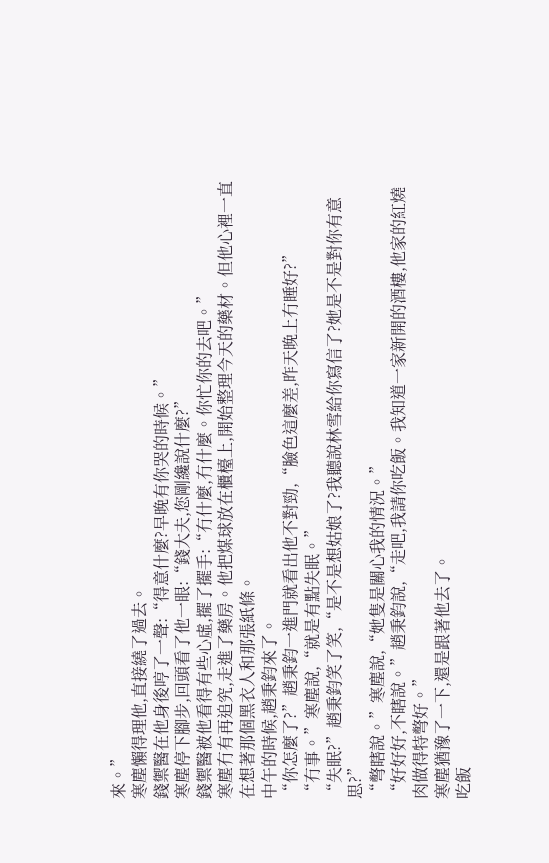來。”
寒塵懶得理他,直接繞了過去。
錢禦醫在他身後哼了一聲:“得意什麼?早晚有你哭的時候。”
寒塵停下腳步,回頭看了他一眼:“錢大夫,您剛纔說什麼?”
錢禦醫被他看得有些心虛,擺了擺手:“冇什麼,冇什麼。你忙你的去吧。”
寒塵冇有再追究,走進了藥房。他把煤球放在櫃檯上,開始整理今天的藥材。但他心裡一直在想著那個黑衣人和那張紙條。
中午的時候,趙秉鈞來了。
“你怎麼了?”趙秉鈞一進門就看出他不對勁,“臉色這麼差,昨天晚上冇睡好?”
“冇事。”寒塵說,“就是有點失眠。”
“失眠?”趙秉鈞笑了笑,“是不是想姑娘了?我聽說林雪給你寫信了?她是不是對你有意思?”
“彆瞎說。”寒塵說,“她隻是關心我的情況。”
“好好好,不瞎說。”趙秉鈞說,“走吧,我請你吃飯。我知道一家新開的酒樓,他家的紅燒肉做得特彆好。”
寒塵猶豫了一下,還是跟著他去了。
吃飯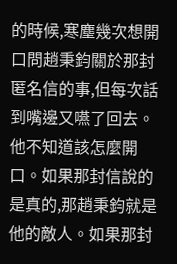的時候,寒塵幾次想開口問趙秉鈞關於那封匿名信的事,但每次話到嘴邊又嚥了回去。他不知道該怎麼開口。如果那封信說的是真的,那趙秉鈞就是他的敵人。如果那封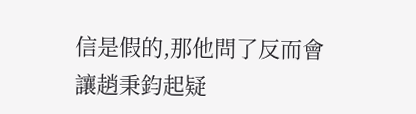信是假的,那他問了反而會讓趙秉鈞起疑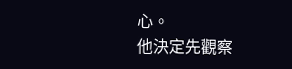心。
他決定先觀察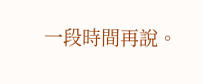一段時間再說。